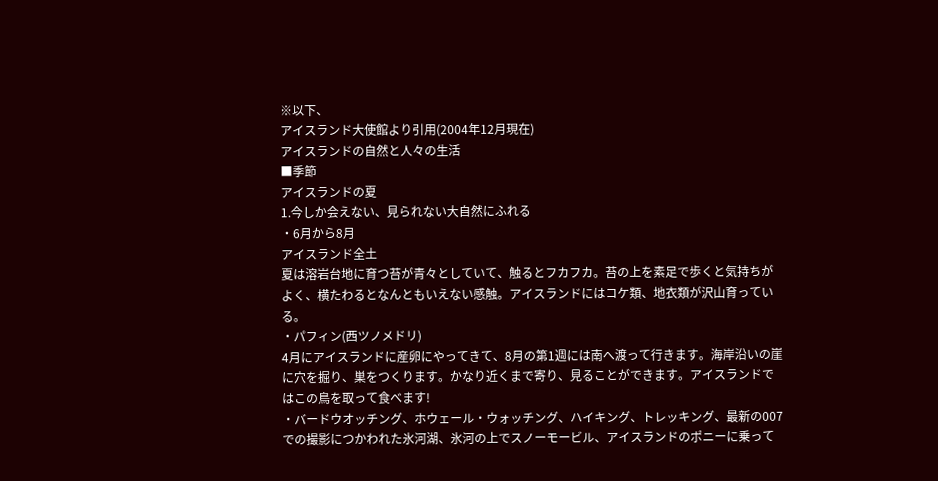※以下、
アイスランド大使館より引用(2004年12月現在)
アイスランドの自然と人々の生活
■季節
アイスランドの夏
1.今しか会えない、見られない大自然にふれる
・6月から8月
アイスランド全土
夏は溶岩台地に育つ苔が青々としていて、触るとフカフカ。苔の上を素足で歩くと気持ちがよく、横たわるとなんともいえない感触。アイスランドにはコケ類、地衣類が沢山育っている。
・パフィン(西ツノメドリ)
4月にアイスランドに産卵にやってきて、8月の第1週には南へ渡って行きます。海岸沿いの崖に穴を掘り、巣をつくります。かなり近くまで寄り、見ることができます。アイスランドではこの鳥を取って食べます!
・バードウオッチング、ホウェール・ウォッチング、ハイキング、トレッキング、最新の007での撮影につかわれた氷河湖、氷河の上でスノーモービル、アイスランドのポニーに乗って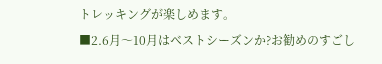トレッキングが楽しめます。
■2.6月〜10月はベストシーズンか?お勧めのすごし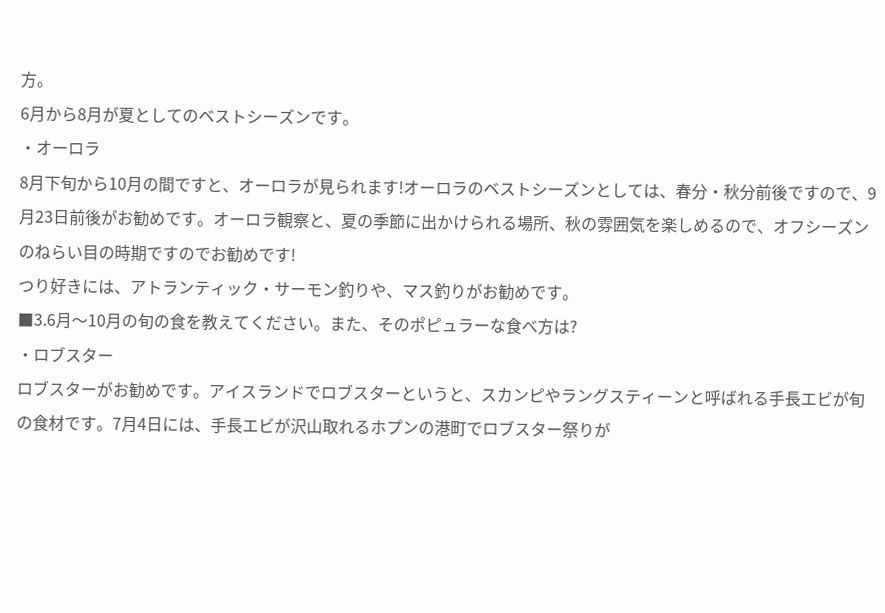方。
6月から8月が夏としてのベストシーズンです。
・オーロラ
8月下旬から10月の間ですと、オーロラが見られます!オーロラのベストシーズンとしては、春分・秋分前後ですので、9月23日前後がお勧めです。オーロラ観察と、夏の季節に出かけられる場所、秋の雰囲気を楽しめるので、オフシーズンのねらい目の時期ですのでお勧めです!
つり好きには、アトランティック・サーモン釣りや、マス釣りがお勧めです。
■3.6月〜10月の旬の食を教えてください。また、そのポピュラーな食べ方は?
・ロブスター
ロブスターがお勧めです。アイスランドでロブスターというと、スカンピやラングスティーンと呼ばれる手長エビが旬の食材です。7月4日には、手長エビが沢山取れるホプンの港町でロブスター祭りが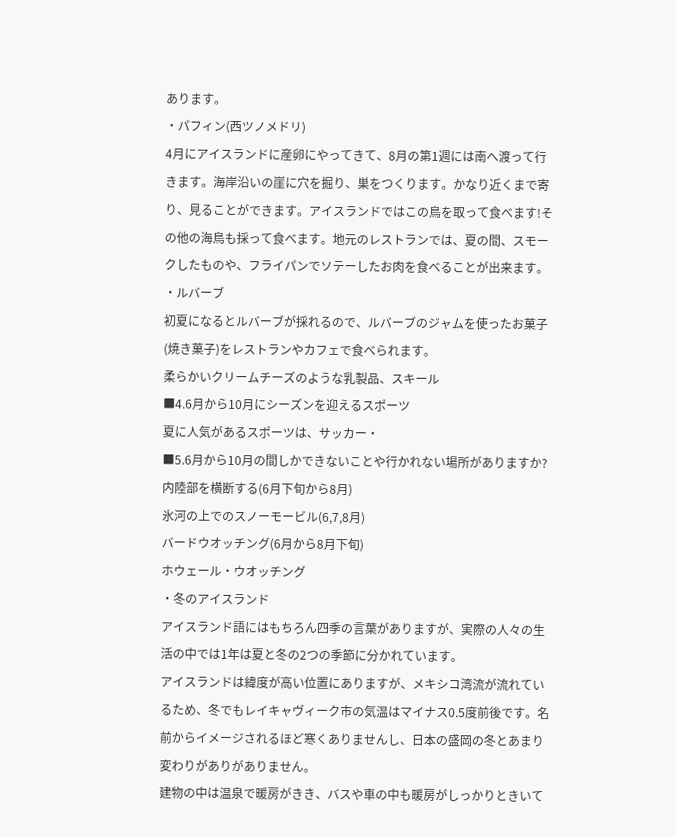あります。
・パフィン(西ツノメドリ)
4月にアイスランドに産卵にやってきて、8月の第1週には南へ渡って行きます。海岸沿いの崖に穴を掘り、巣をつくります。かなり近くまで寄り、見ることができます。アイスランドではこの鳥を取って食べます!その他の海鳥も採って食べます。地元のレストランでは、夏の間、スモークしたものや、フライパンでソテーしたお肉を食べることが出来ます。
・ルバーブ
初夏になるとルバーブが採れるので、ルバーブのジャムを使ったお菓子(焼き菓子)をレストランやカフェで食べられます。
柔らかいクリームチーズのような乳製品、スキール
■4.6月から10月にシーズンを迎えるスポーツ
夏に人気があるスポーツは、サッカー・
■5.6月から10月の間しかできないことや行かれない場所がありますか?
内陸部を横断する(6月下旬から8月)
氷河の上でのスノーモービル(6,7,8月)
バードウオッチング(6月から8月下旬)
ホウェール・ウオッチング
・冬のアイスランド
アイスランド語にはもちろん四季の言葉がありますが、実際の人々の生活の中では1年は夏と冬の2つの季節に分かれています。
アイスランドは緯度が高い位置にありますが、メキシコ湾流が流れているため、冬でもレイキャヴィーク市の気温はマイナス0.5度前後です。名前からイメージされるほど寒くありませんし、日本の盛岡の冬とあまり変わりがありがありません。
建物の中は温泉で暖房がきき、バスや車の中も暖房がしっかりときいて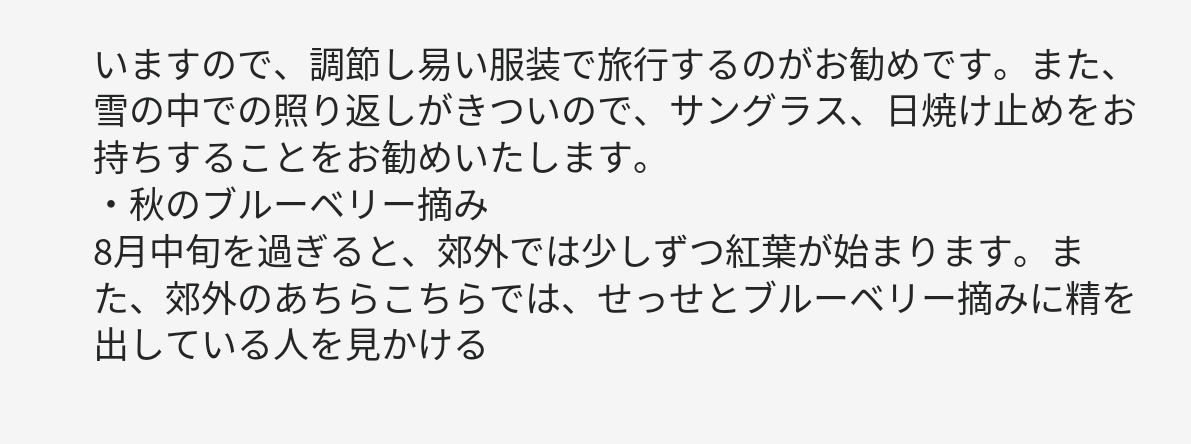いますので、調節し易い服装で旅行するのがお勧めです。また、雪の中での照り返しがきついので、サングラス、日焼け止めをお持ちすることをお勧めいたします。
・秋のブルーベリー摘み
8月中旬を過ぎると、郊外では少しずつ紅葉が始まります。また、郊外のあちらこちらでは、せっせとブルーベリー摘みに精を出している人を見かける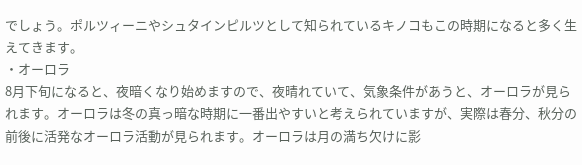でしょう。ポルツィーニやシュタインピルツとして知られているキノコもこの時期になると多く生えてきます。
・オーロラ
8月下旬になると、夜暗くなり始めますので、夜晴れていて、気象条件があうと、オーロラが見られます。オーロラは冬の真っ暗な時期に一番出やすいと考えられていますが、実際は春分、秋分の前後に活発なオーロラ活動が見られます。オーロラは月の満ち欠けに影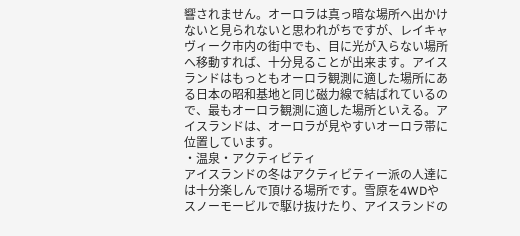響されません。オーロラは真っ暗な場所へ出かけないと見られないと思われがちですが、レイキャヴィーク市内の街中でも、目に光が入らない場所へ移動すれば、十分見ることが出来ます。アイスランドはもっともオーロラ観測に適した場所にある日本の昭和基地と同じ磁力線で結ばれているので、最もオーロラ観測に適した場所といえる。アイスランドは、オーロラが見やすいオーロラ帯に位置しています。
・温泉・アクティビティ
アイスランドの冬はアクティビティー派の人達には十分楽しんで頂ける場所です。雪原を4WDやスノーモービルで駆け抜けたり、アイスランドの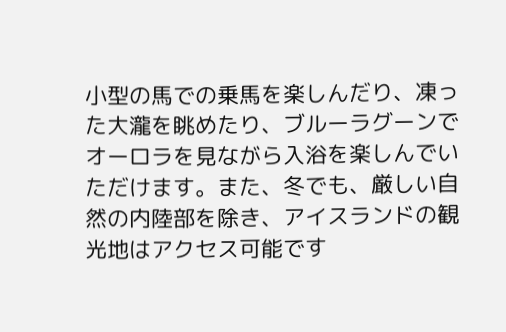小型の馬での乗馬を楽しんだり、凍った大瀧を眺めたり、ブルーラグーンでオーロラを見ながら入浴を楽しんでいただけます。また、冬でも、厳しい自然の内陸部を除き、アイスランドの観光地はアクセス可能です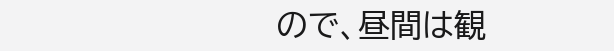ので、昼間は観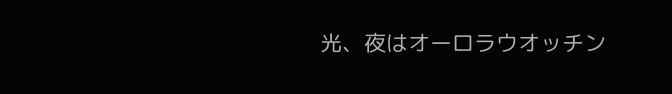光、夜はオーロラウオッチン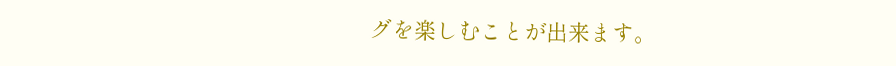グを楽しむことが出来ます。